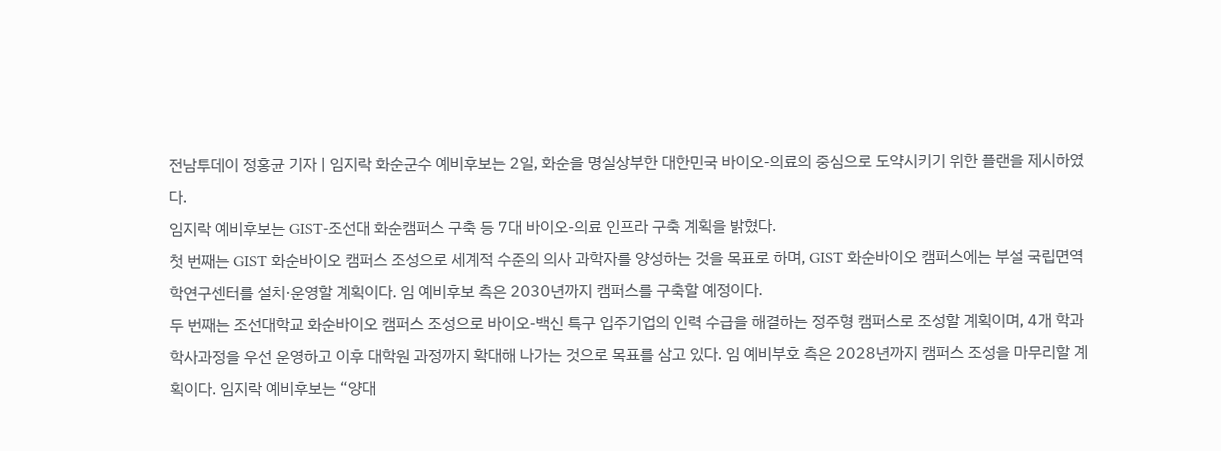전남투데이 정홍균 기자 | 임지락 화순군수 예비후보는 2일, 화순을 명실상부한 대한민국 바이오-의료의 중심으로 도약시키기 위한 플랜을 제시하였다.
임지락 예비후보는 GIST-조선대 화순캠퍼스 구축 등 7대 바이오-의료 인프라 구축 계획을 밝혔다.
첫 번째는 GIST 화순바이오 캠퍼스 조성으로 세계적 수준의 의사 과학자를 양성하는 것을 목표로 하며, GIST 화순바이오 캠퍼스에는 부설 국립면역학연구센터를 설치·운영할 계획이다. 임 예비후보 측은 2030년까지 캠퍼스를 구축할 예정이다.
두 번째는 조선대학교 화순바이오 캠퍼스 조성으로 바이오-백신 특구 입주기업의 인력 수급을 해결하는 정주형 캠퍼스로 조성할 계획이며, 4개 학과 학사과정을 우선 운영하고 이후 대학원 과정까지 확대해 나가는 것으로 목표를 삼고 있다. 임 예비부호 측은 2028년까지 캠퍼스 조성을 마무리할 계획이다. 임지락 예비후보는 “양대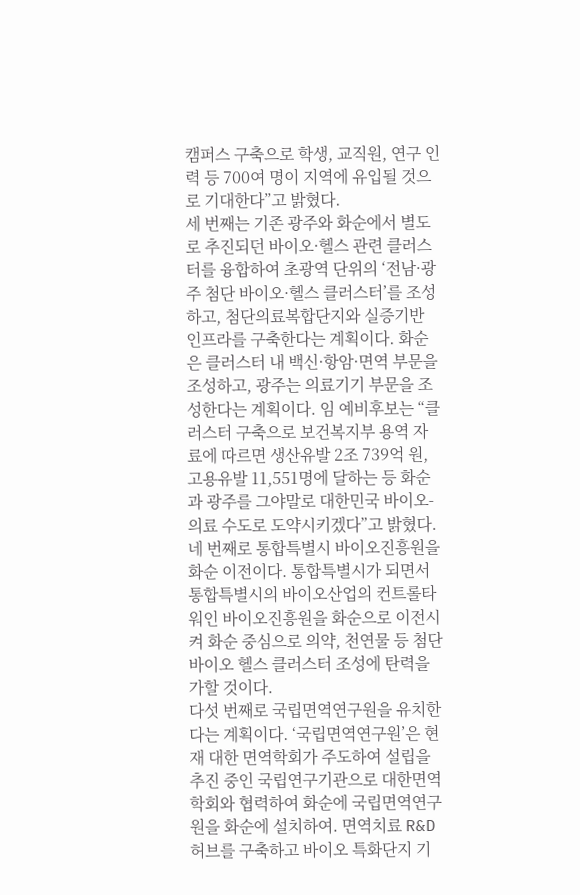캠퍼스 구축으로 학생, 교직원, 연구 인력 등 700여 명이 지역에 유입될 것으로 기대한다”고 밝혔다.
세 번째는 기존 광주와 화순에서 별도로 추진되던 바이오·헬스 관련 클러스터를 융합하여 초광역 단위의 ‘전남·광주 첨단 바이오·헬스 클러스터’를 조성하고, 첨단의료복합단지와 실증기반 인프라를 구축한다는 계획이다. 화순은 클러스터 내 백신·항암·면역 부문을 조성하고, 광주는 의료기기 부문을 조성한다는 계획이다. 임 예비후보는 “클러스터 구축으로 보건복지부 용역 자료에 따르면 생산유발 2조 739억 원, 고용유발 11,551명에 달하는 등 화순과 광주를 그야말로 대한민국 바이오-의료 수도로 도약시키겠다”고 밝혔다.
네 번째로 통합특별시 바이오진흥원을 화순 이전이다. 통합특별시가 되면서 통합특별시의 바이오산업의 컨트롤타워인 바이오진흥원을 화순으로 이전시켜 화순 중심으로 의약, 천연물 등 첨단 바이오 헬스 클러스터 조성에 탄력을 가할 것이다.
다섯 번째로 국립면역연구원을 유치한다는 계획이다. ‘국립면역연구원’은 현재 대한 면역학회가 주도하여 설립을 추진 중인 국립연구기관으로 대한면역학회와 협력하여 화순에 국립면역연구원을 화순에 설치하여. 면역치료 R&D 허브를 구축하고 바이오 특화단지 기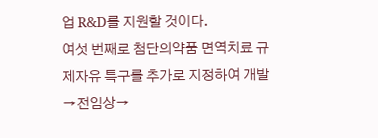업 R&D를 지원할 것이다.
여섯 번째로 첨단의약품 면역치료 규제자유 특구를 추가로 지정하여 개발→전임상→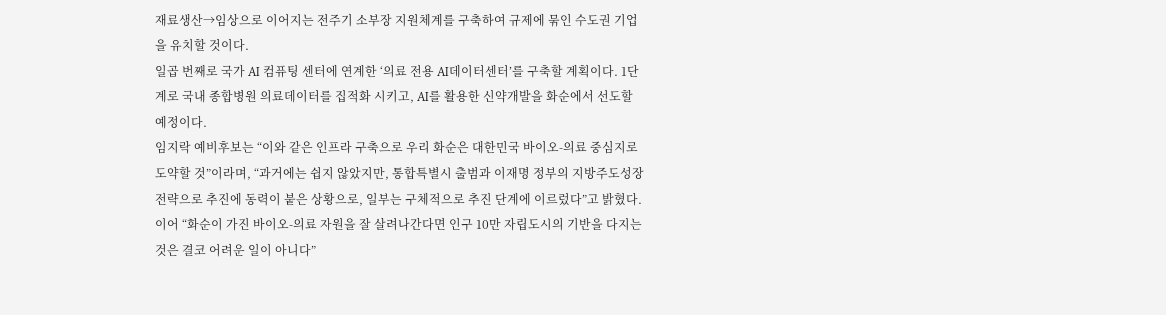재료생산→임상으로 이어지는 전주기 소부장 지원체계를 구축하여 규제에 묶인 수도권 기업을 유치할 것이다.
일곱 번째로 국가 AI 컴퓨팅 센터에 연계한 ‘의료 전용 AI데이터센터’를 구축할 계획이다. 1단계로 국내 종합병원 의료데이터를 집적화 시키고, AI를 활용한 신약개발을 화순에서 선도할 예정이다.
임지락 예비후보는 “이와 같은 인프라 구축으로 우리 화순은 대한민국 바이오-의료 중심지로 도약할 것”이라며, “과거에는 쉽지 않았지만, 통합특별시 출범과 이재명 정부의 지방주도성장 전략으로 추진에 동력이 붙은 상황으로, 일부는 구체적으로 추진 단계에 이르렀다”고 밝혔다. 이어 “화순이 가진 바이오-의료 자원을 잘 살려나간다면 인구 10만 자립도시의 기반을 다지는 것은 결코 어려운 일이 아니다”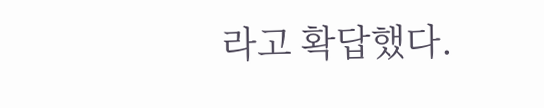라고 확답했다.